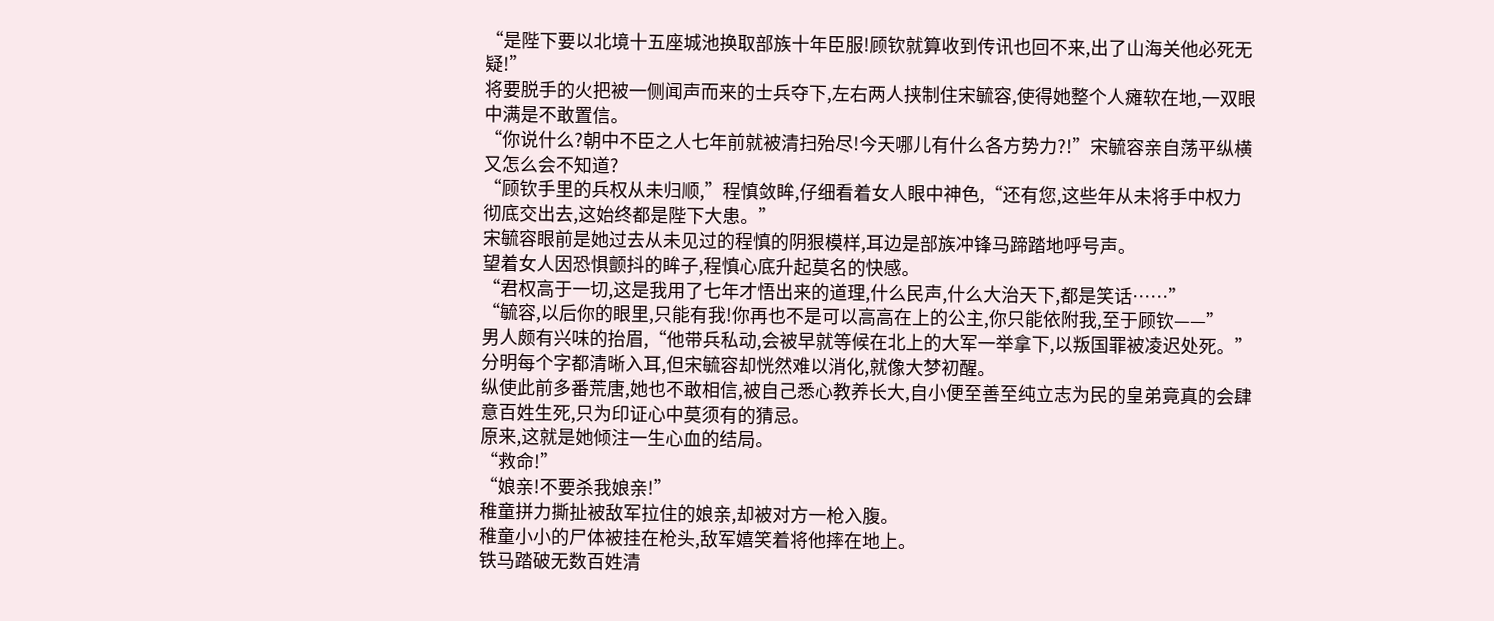“是陛下要以北境十五座城池换取部族十年臣服!顾钦就算收到传讯也回不来,出了山海关他必死无疑!”
将要脱手的火把被一侧闻声而来的士兵夺下,左右两人挟制住宋毓容,使得她整个人瘫软在地,一双眼中满是不敢置信。
“你说什么?朝中不臣之人七年前就被清扫殆尽!今天哪儿有什么各方势力?!”宋毓容亲自荡平纵横又怎么会不知道?
“顾钦手里的兵权从未归顺,”程慎敛眸,仔细看着女人眼中神色,“还有您,这些年从未将手中权力彻底交出去,这始终都是陛下大患。”
宋毓容眼前是她过去从未见过的程慎的阴狠模样,耳边是部族冲锋马蹄踏地呼号声。
望着女人因恐惧颤抖的眸子,程慎心底升起莫名的快感。
“君权高于一切,这是我用了七年才悟出来的道理,什么民声,什么大治天下,都是笑话……”
“毓容,以后你的眼里,只能有我!你再也不是可以高高在上的公主,你只能依附我,至于顾钦——”
男人颇有兴味的抬眉,“他带兵私动,会被早就等候在北上的大军一举拿下,以叛国罪被凌迟处死。”
分明每个字都清晰入耳,但宋毓容却恍然难以消化,就像大梦初醒。
纵使此前多番荒唐,她也不敢相信,被自己悉心教养长大,自小便至善至纯立志为民的皇弟竟真的会肆意百姓生死,只为印证心中莫须有的猜忌。
原来,这就是她倾注一生心血的结局。
“救命!”
“娘亲!不要杀我娘亲!”
稚童拼力撕扯被敌军拉住的娘亲,却被对方一枪入腹。
稚童小小的尸体被挂在枪头,敌军嬉笑着将他摔在地上。
铁马踏破无数百姓清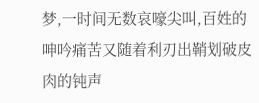梦,一时间无数哀嚎尖叫,百姓的呻吟痛苦又随着利刃出鞘划破皮肉的钝声